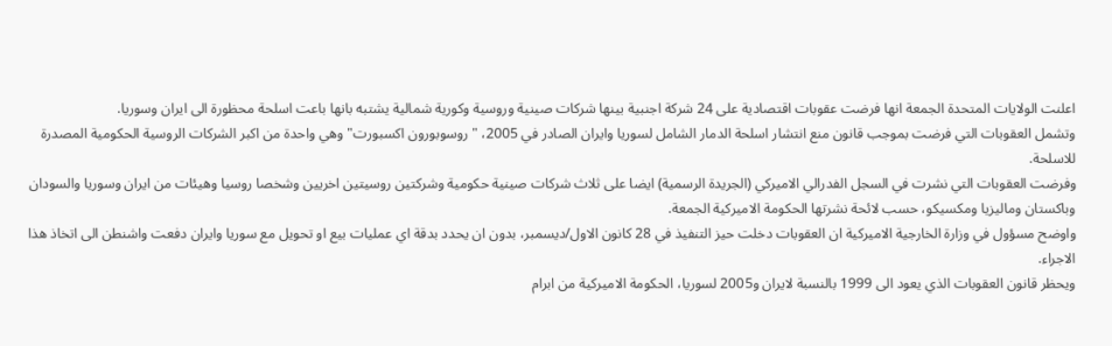اعلنت الولايات المتحدة الجمعة انها فرضت عقوبات اقتصادية على 24 شركة اجنبية بينها شركات صينية وروسية وكورية شمالية يشتبه بانها باعت اسلحة محظورة الى ايران وسوريا.
وتشمل العقوبات التي فرضت بموجب قانون منع انتشار اسلحة الدمار الشامل لسوريا وايران الصادر في 2005، "روسوبورون اكسبورت" وهي واحدة من اكبر الشركات الروسية الحكومية المصدرة للاسلحة.
وفرضت العقوبات التي نشرت في السجل الفدرالي الاميركي (الجريدة الرسمية) ايضا على ثلاث شركات صينية حكومية وشركتين روسيتين اخريين وشخصا روسيا وهيئات من ايران وسوريا والسودان وباكستان وماليزيا ومكسيكو، حسب لائحة نشرتها الحكومة الاميركية الجمعة.
واوضح مسؤول في وزارة الخارجية الاميركية ان العقوبات دخلت حيز التنفيذ في 28 كانون الاول/ديسمبر، بدون ان يحدد بدقة اي عمليات بيع او تحويل مع سوريا وايران دفعت واشنطن الى اتخاذ هذا الاجراء.
ويحظر قانون العقوبات الذي يعود الى 1999 بالنسبة لايران و2005 لسوريا، الحكومة الاميركية من ابرام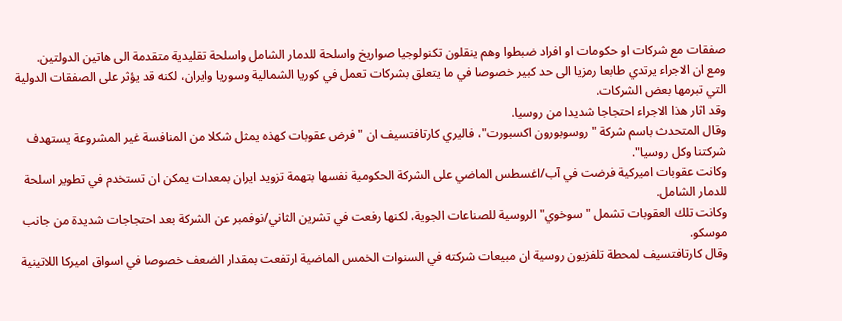صفقات مع شركات او حكومات او افراد ضبطوا وهم ينقلون تكنولوجيا صواريخ واسلحة للدمار الشامل واسلحة تقليدية متقدمة الى هاتين الدولتين.
ومع ان الاجراء يرتدي طابعا رمزيا الى حد كبير خصوصا في ما يتعلق بشركات تعمل في كوريا الشمالية وسوريا وايران، لكنه قد يؤثر على الصفقات الدولية التي تبرمها بعض الشركات.
وقد اثار هذا الاجراء احتجاجا شديدا من روسيا.
وقال المتحدث باسم شركة "روسوبورون اكسبورت"، فاليري كارتافتسيف ان "فرض عقوبات كهذه يمثل شكلا من المنافسة غير المشروعة يستهدف شركتنا وكل روسيا".
وكانت عقوبات اميركية فرضت في آب/اغسطس الماضي على الشركة الحكومية نفسها بتهمة تزويد ايران بمعدات يمكن ان تستخدم في تطوير اسلحة للدمار الشامل.
وكانت تلك العقوبات تشمل "سوخوي" الروسية للصناعات الجوية، لكنها رفعت في تشرين الثاني/نوفمبر عن الشركة بعد احتجاجات شديدة من جانب موسكو.
وقال كارتافتسيف لمحطة تلفزيون روسية ان مبيعات شركته في السنوات الخمس الماضية ارتفعت بمقدار الضعف خصوصا في اسواق اميركا اللاتينية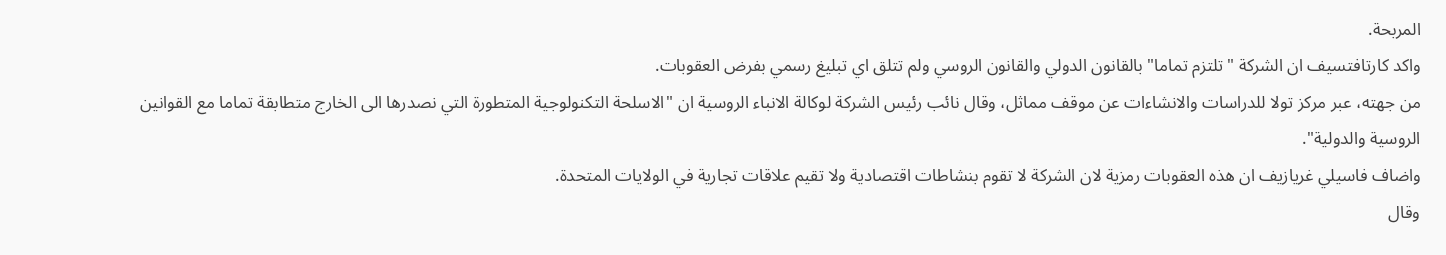المربحة.
واكد كارتافتسيف ان الشركة "تلتزم تماما" بالقانون الدولي والقانون الروسي ولم تتلق اي تبليغ رسمي بفرض العقوبات.
من جهته، عبر مركز تولا للدراسات والانشاءات عن موقف مماثل، وقال نائب رئيس الشركة لوكالة الانباء الروسية ان "الاسلحة التكنولوجية المتطورة التي نصدرها الى الخارج متطابقة تماما مع القوانين الروسية والدولية".
واضاف فاسيلي غريازيف ان هذه العقوبات رمزية لان الشركة لا تقوم بنشاطات اقتصادية ولا تقيم علاقات تجارية في الولايات المتحدة.
وقال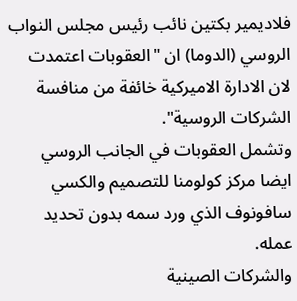فلاديمير بكتين نائب رئيس مجلس النواب الروسي (الدوما) ان "العقوبات اعتمدت لان الادارة الاميركية خائفة من منافسة الشركات الروسية".
وتشمل العقوبات في الجانب الروسي ايضا مركز كولومنا للتصميم والكسي سافونوف الذي ورد سمه بدون تحديد عمله.
والشركات الصينية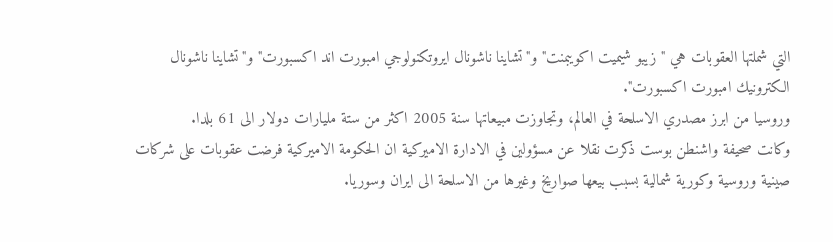التي شملتها العقوبات هي "زيبو شيميت اكويبمنت" و"تشاينا ناشونال ايروتكنولوجي امبورت اند اكسبورت" و"تشاينا ناشونال الكترونيك امبورت اكسبورت".
وروسيا من ابرز مصدري الاسلحة في العالم، وتجاوزت مبيعاتها سنة 2005 اكثر من ستة مليارات دولار الى 61 بلدا.
وكانت صحيفة واشنطن بوست ذكرت نقلا عن مسؤولين في الادارة الاميركية ان الحكومة الاميركية فرضت عقوبات على شركات صينية وروسية وكورية شمالية بسبب بيعها صواريخ وغيرها من الاسلحة الى ايران وسوريا.